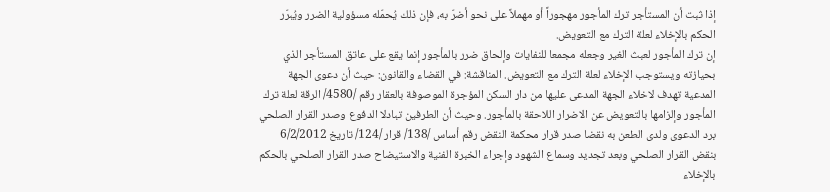إذا ثبت أن المستأجر ترك المأجور مهجوراً أو مهملاً على نحو أضرّ به، فإن ذلك يُحمّله مسؤولية الضرر ويُبرّر الحكم بالإخلاء لعلة الترك مع التعويض.
إن ترك المأجور لعبث الغير وجعله مجمعا للنفايات وإلحاق ضرر بالمأجور إنما يقع على عاتق المستأجر الذي بحيازته ويستوجب الإخلاء لعلة الترك مع التعويض. المناقشة: في القضاء والقانون: حيث أن دعوى الجهة المدعية تهدف لاخلاء الجهة المدعى عليها من دار السكن المؤجرة الموصوفة بالعقار رقم /4580/ الرقة لعلة ترك المأجور وإلزامها بالتعويض عن الاضرار اللاحقة بالمأجور. وحيث أن الطرفين تبادلا الدفوع وصدر القرار الصلحي برد الدعوى ولدى الطعن به نقضا صدر قرار محكمة النقض رقم أساس /138/ قرار /124/ تاريخ 6/2/2012 بنقض القرار الصلحي وبعد تجديد وسماع الشهود وإجراء الخبرة الفنية والاستيضاح صدر القرار الصلحي بالحكم بالإخلاء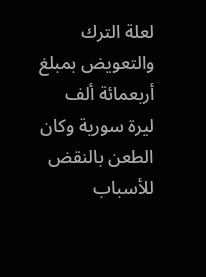لعلة الترك والتعويض بمبلغ أربعمائة ألف ليرة سورية وكان الطعن بالنقض للأسباب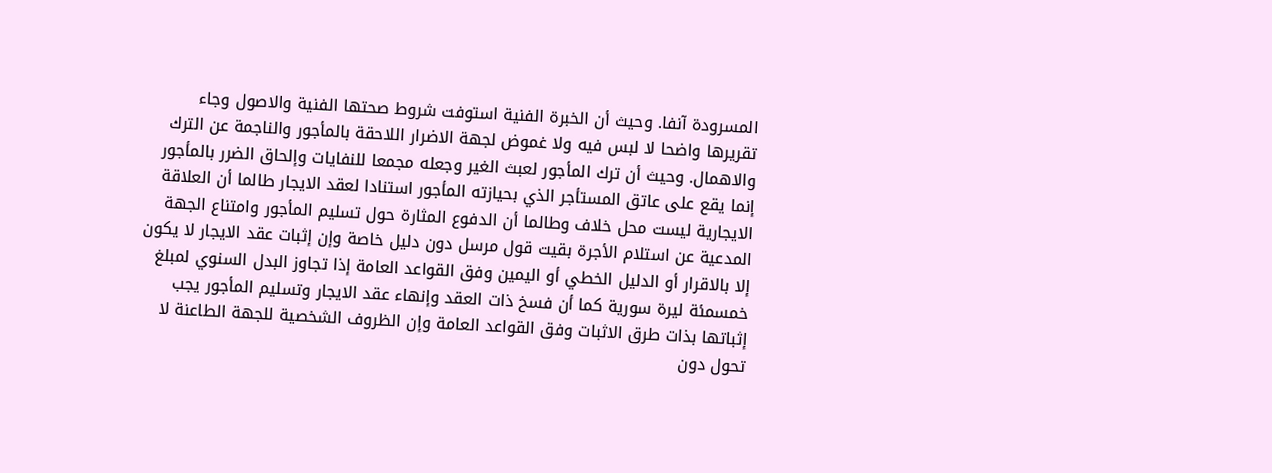المسرودة آنفا. وحيث أن الخبرة الفنية استوفت شروط صحتها الفنية والاصول وجاء تقريرها واضحا لا لبس فيه ولا غموض لجهة الاضرار اللاحقة بالمأجور والناجمة عن الترك والاهمال. وحيث أن ترك المأجور لعبث الغير وجعله مجمعا للنفايات وإلحاق الضرر بالمأجور إنما يقع على عاتق المستأجر الذي بحيازته المأجور استنادا لعقد الايجار طالما أن العلاقة الايجارية ليست محل خلاف وطالما أن الدفوع المثارة حول تسليم المأجور وامتناع الجهة المدعية عن استلام الأجرة بقيت قول مرسل دون دليل خاصة وإن إثبات عقد الايجار لا يكون إلا بالاقرار أو الدليل الخطي أو اليمين وفق القواعد العامة إذا تجاوز البدل السنوي لمبلغ خمسمئة ليرة سورية كما أن فسخ ذات العقد وإنهاء عقد الايجار وتسليم المأجور يجب إثباتها بذات طرق الاثبات وفق القواعد العامة وإن الظروف الشخصية للجهة الطاعنة لا تحول دون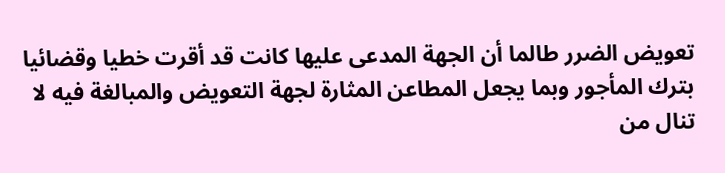تعويض الضرر طالما أن الجهة المدعى عليها كانت قد أقرت خطيا وقضائيا بترك المأجور وبما يجعل المطاعن المثارة لجهة التعويض والمبالغة فيه لا تنال من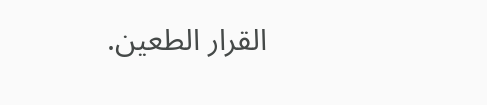القرار الطعين.